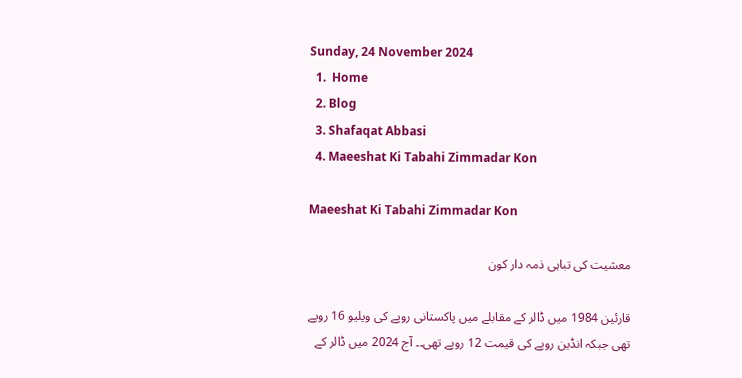Sunday, 24 November 2024
  1.  Home
  2. Blog
  3. Shafaqat Abbasi
  4. Maeeshat Ki Tabahi Zimmadar Kon

Maeeshat Ki Tabahi Zimmadar Kon

معشیت کی تباہی ذمہ دار کون

قارئین 1984 میں ڈالر کے مقابلے میں پاکستانی روپے کی ویلیو 16 روپے تھی جبکہ انڈین روپے کی قیمت 12 روپے تھی۔۔ آج 2024 میں ڈالر کے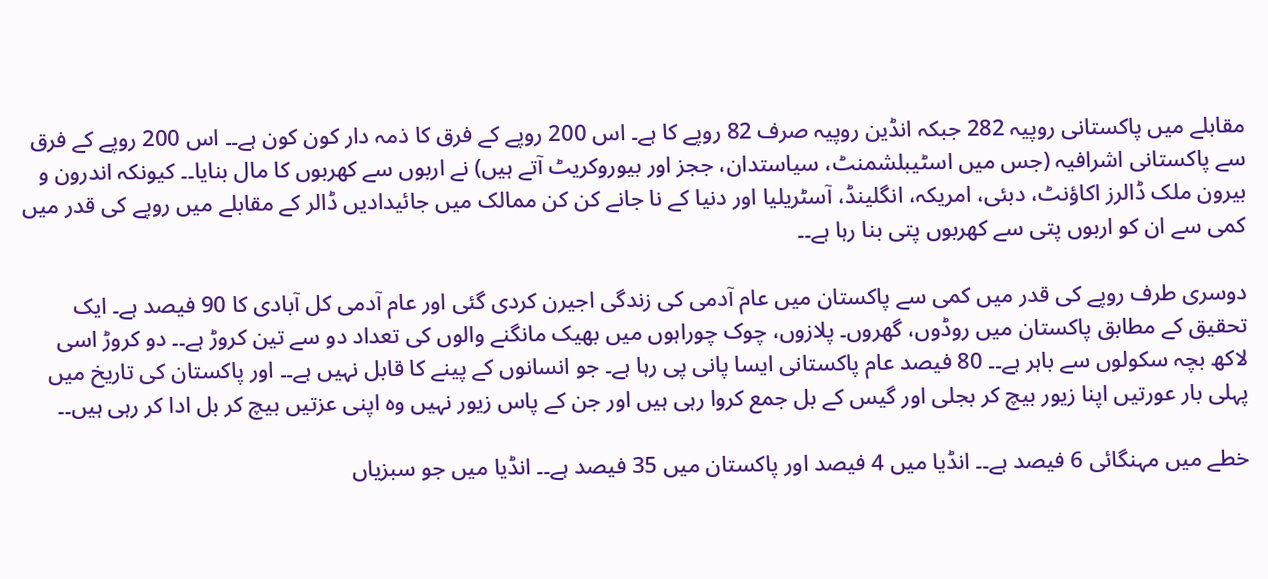مقابلے میں پاکستانی روپیہ 282 جبکہ انڈین روپیہ صرف 82 روپے کا ہے۔ اس 200 روپے کے فرق کا ذمہ دار کون کون ہے۔۔ اس 200 روپے کے فرق سے پاکستانی اشرافیہ (جس میں اسٹیبلشمنٹ، سیاستدان، ججز اور بیوروکریٹ آتے ہیں) نے اربوں سے کھربوں کا مال بنایا۔۔ کیونکہ اندرون و بیرون ملک ڈالرز اکاؤنٹ، دبئی، امریکہ، انگلینڈ، آسٹریلیا اور دنیا کے نا جانے کن کن ممالک میں جائیدادیں ڈالر کے مقابلے میں روپے کی قدر میں کمی سے ان کو اربوں پتی سے کھربوں پتی بنا رہا ہے۔۔

دوسری طرف روپے کی قدر میں کمی سے پاکستان میں عام آدمی کی زندگی اجیرن کردی گئی اور عام آدمی کل آبادی کا 90 فیصد ہے۔ ایک تحقیق کے مطابق پاکستان میں روڈوں، گھروں۔ پلازوں، چوک چوراہوں میں بھیک مانگنے والوں کی تعداد دو سے تین کروڑ ہے۔۔ دو کروڑ اسی لاکھ بچہ سکولوں سے باہر ہے۔۔ 80 فیصد عام پاکستانی ایسا پانی پی رہا ہے۔ جو انسانوں کے پینے کا قابل نہیں ہے۔۔ اور پاکستان کی تاریخ میں پہلی بار عورتیں اپنا زیور بیچ کر بجلی اور گیس کے بل جمع کروا رہی ہیں اور جن کے پاس زیور نہیں وہ اپنی عزتیں بیچ کر بل ادا کر رہی ہیں۔۔

خطے میں مہنگائی 6 فیصد ہے۔۔ انڈیا میں 4 فیصد اور پاکستان میں 35 فیصد ہے۔۔ انڈیا میں جو سبزیاں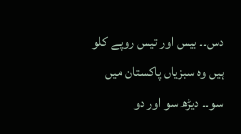دس۔۔ بیس اور تیس روپے کلو ہیں وہ سبزیاں پاکستان میں سو۔۔ دیڑھ سو اور دو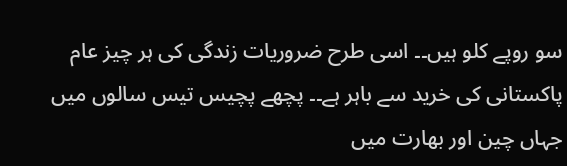سو روپے کلو ہیں۔۔ اسی طرح ضروریات زندگی کی ہر چیز عام پاکستانی کی خرید سے باہر ہے۔۔ پچھے پچیس تیس سالوں میں جہاں چین اور بھارت میں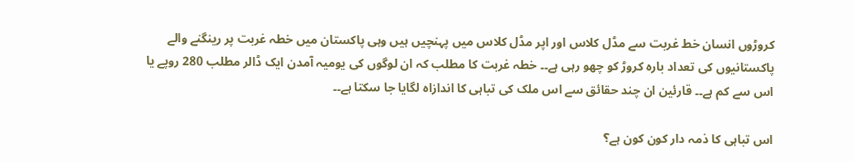کروڑوں انسان خط غربت سے مڈل کلاس اور اپر مڈل کلاس میں پہنچیں ہیں وہی پاکستان میں خطہ غربت پر رینگنے والے پاکستانیوں کی تعداد بارہ کروڑ کو چھو رہی ہے۔۔ خطہ غربت کا مطلب کہ ان لوگوں کی یومیہ آمدن ایک ڈالر مطلب 280 روپے یا اس سے کم ہے۔۔ قارئین ان چند حقائق سے اس ملک کی تباہی کا اندازاہ لگایا جا سکتا ہے۔۔

اس تباہی کا ذمہ دار کون کون ہے؟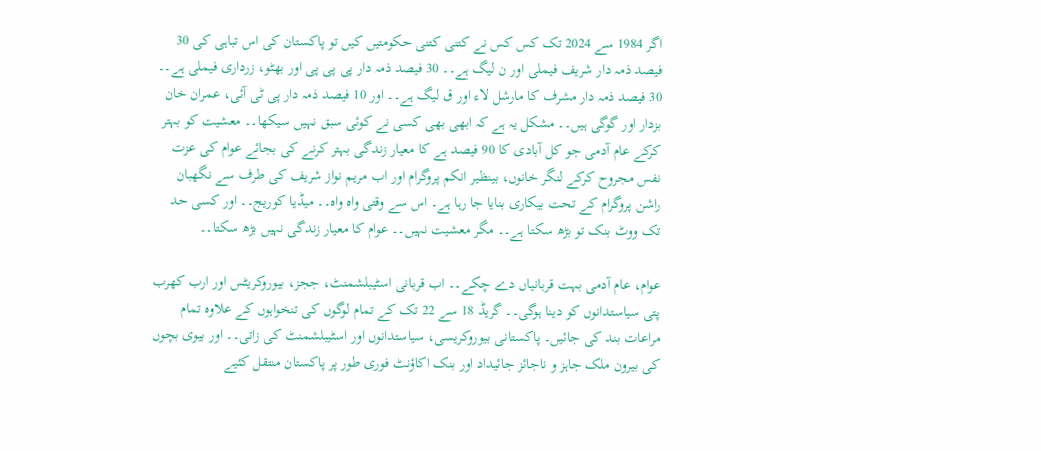اگر 1984 سے 2024 تک کس کس نے کتنی کتنی حکومتیں کیں تو پاکستان کی اس تباہی کی 30 فیصد ذمہ دار شریف فیملی اور ن لیگ ہے۔۔ 30 فیصد ذمہ دار پی پی پی اور بھٹو، زرداری فیملی ہے۔۔ 30 فیصد ذمہ دار مشرف کا مارشل لاء اور ق لیگ ہے۔۔ اور 10 فیصد ذمہ دار پی ٹی آئی، عمران خان بزدار اور گوگی ہیں۔۔ مشکل یہ ہے کہ ابھی بھی کسی نے کوئی سبق نہیں سیکھا۔۔ معشیت کو بہتر کرکے عام آدمی جو کل آبادی کا 90 فیصد ہے کا معیار زندگی بہتر کرنے کی بجائے عوام کی عزت نفس مجروح کرکے لنگر خانوں، بینظیر انکم پروگرام اور اب مریم نواز شریف کی طرف سے نگھبان راشن پروگرام کے تحت بیکاری بنایا جا رہا ہے۔ اس سے وقتی واہ واہ۔۔ میڈیا کوریج۔۔ اور کسی حد تک ووٹ بنک تو بڑھ سکتا ہے۔۔ مگر معشیت نہیں۔۔ عوام کا معیار زندگی نہیں بڑھ سکتا۔۔

عوام، عام آدمی بہت قربانیاں دے چکے۔۔ اب قربانی اسٹیبلشمنٹ، ججز، بیوروکریٹس اور ارب کھرب پتی سیاستدانوں کو دینا ہوگی۔۔ گریڈ 18 سے 22 تک کے تمام لوگوں کی تنخواہوں کے علاوہ تمام مراعات بند کی جائیں۔ پاکستانی بیوروکریسی، سیاستدانوں اور اسٹیبلشمنٹ کی زاتی۔۔ اور بیوی بچوں کی بیرون ملک جاہز و ناجائز جائیداد اور بنک اکاؤنٹ فوری طور پر پاکستان منتقل کئیے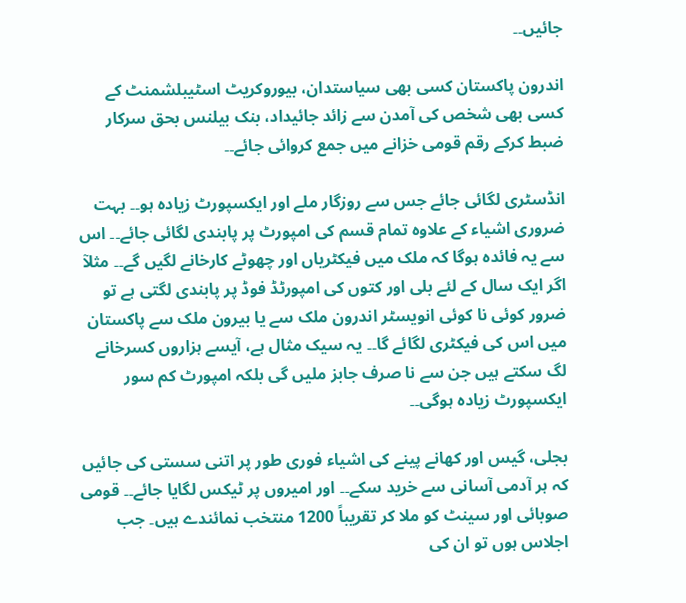جائیں۔۔

اندرون پاکستان کسی بھی سیاستدان، بیوروکریٹ اسٹیبلشمنٹ کے کسی بھی شخص کی آمدن سے زائد جائیداد، بنک بیلنس بحق سرکار ضبط کرکے رقم قومی خزانے میں جمع کروائی جائے۔۔

انڈسٹری لگائی جائے جس سے روزگار ملے اور ایکسپورٹ زیادہ ہو۔۔ بہت ضروری اشیاء کے علاوہ تمام قسم کی امپورٹ پر پابندی لگائی جائے۔۔ اس سے یہ فائدہ ہوگا کہ ملک میں فیکٹریاں اور چھوٹے کارخانے لگیں گے۔۔ مثلآ اگر ایک سال کے لئے بلی اور کتوں کی امپورٹڈ فوڈ پر پابندی لگتی ہے تو ضرور کوئی نا کوئی انویسٹر اندرون ملک سے یا بیرون ملک سے پاکستان میں اس کی فیکٹری لگائے گا۔۔ یہ سیک مثال ہے، آیسے ہزاروں کسرخانے لگ سکتے ہیں جن سے نا صرف جابز ملیں گی بلکہ امپورٹ کم سور ایکسپورٹ زیادہ ہوگی۔۔

بجلی، گیس اور کھانے پینے کی اشیاء فوری طور پر اتنی سستی کی جائیں کہ ہر آدمی آسانی سے خرید سکے۔۔ اور امیروں پر ٹیکس لگایا جائے۔۔ قومی صوبائی اور سینٹ کو ملا کر تقریباً 1200 منتخب نمائندے ہیں۔ جب اجلاس ہوں تو ان کی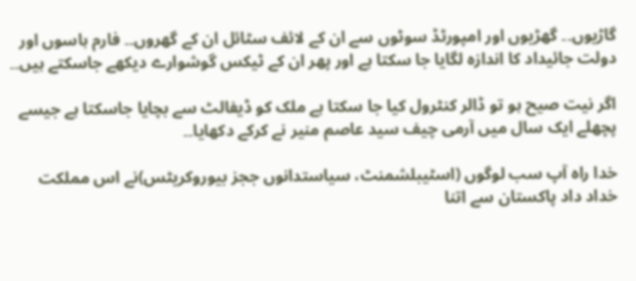گاڑیوں۔۔ گھڑیوں اور امپورٹڈ سوٹوں سے ان کے لائف سٹائل ان کے گھروں۔۔ فارم ہاسوں اور دولت جائیداد کا اندازہ لگایا جا سکتا ہے اور پھر ان کے ٹیکس گوشوارے دیکھے جاسکتے ہیں۔۔

اگر نیت صیح ہو تو ڈالر کنٹرول کیا جا سکتا ہے ملک کو ڈیفالٹ سے بچایا جاسکتا ہے جیسے پچھلے ایک سال میں آرمی چیف سید عاصم منیر نے کرکے دکھایا۔۔

خدا راہ آپ سب لوگوں (اسٹیبلشمنٹ، سیاستدانوں ججز بیوروکریٹس)نے اس مملکت خداد داد پاکستان سے اتنا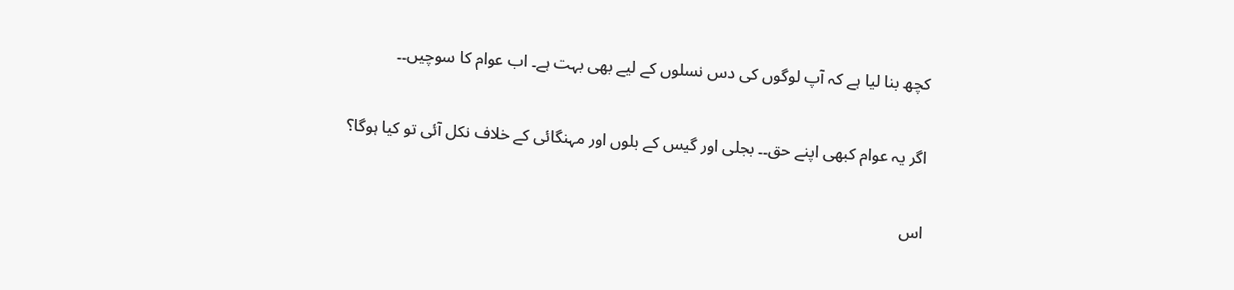کچھ بنا لیا ہے کہ آپ لوگوں کی دس نسلوں کے لیے بھی بہت ہے۔ اب عوام کا سوچیں۔۔

اگر یہ عوام کبھی اپنے حق۔۔ بجلی اور گیس کے بلوں اور مہنگائی کے خلاف نکل آئی تو کیا ہوگا؟

اس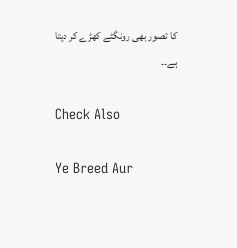کا تصور بھی رونگٹے کھڑے کر دیتا ہے۔۔

Check Also

Ye Breed Aur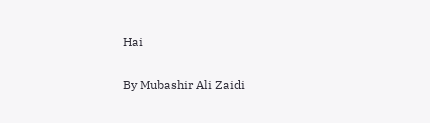Hai

By Mubashir Ali Zaidi